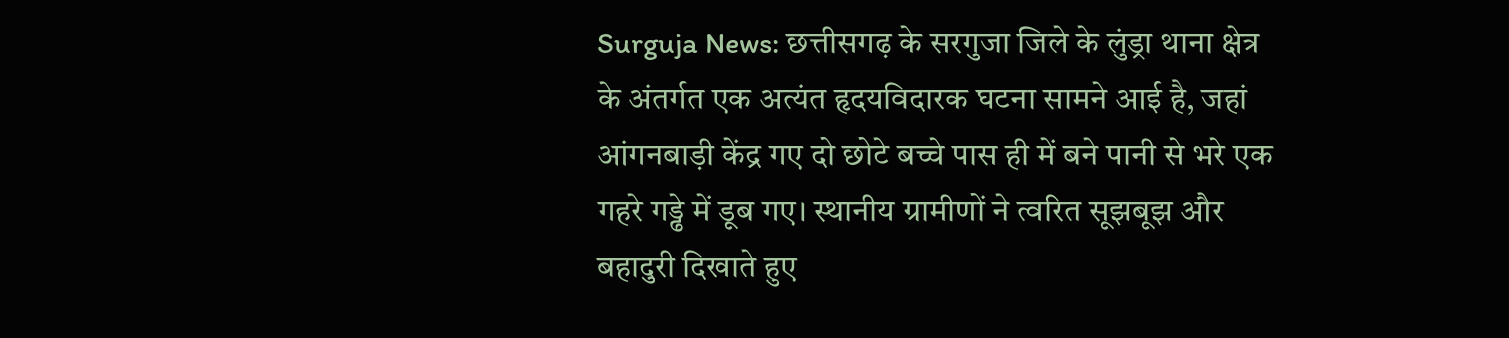Surguja News: छत्तीसगढ़ के सरगुजा जिले के लुंड्रा थाना क्षेत्र के अंतर्गत एक अत्यंत हृदयविदारक घटना सामने आई है, जहां आंगनबाड़ी केंद्र गए दो छोटे बच्चे पास ही में बने पानी से भरे एक गहरे गड्ढे में डूब गए। स्थानीय ग्रामीणों ने त्वरित सूझबूझ और बहादुरी दिखाते हुए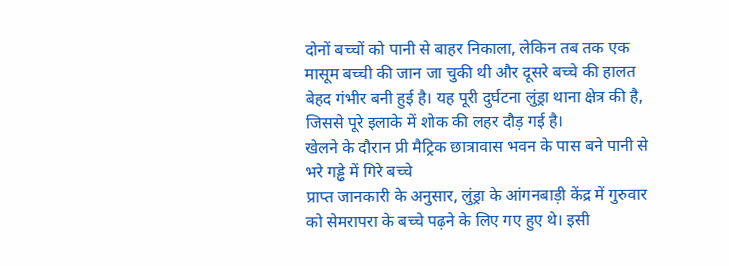दोनों बच्चों को पानी से बाहर निकाला, लेकिन तब तक एक मासूम बच्ची की जान जा चुकी थी और दूसरे बच्चे की हालत बेहद गंभीर बनी हुई है। यह पूरी दुर्घटना लुंड्रा थाना क्षेत्र की है, जिससे पूरे इलाके में शोक की लहर दौड़ गई है।
खेलने के दौरान प्री मैट्रिक छात्रावास भवन के पास बने पानी से भरे गड्ढे में गिरे बच्चे
प्राप्त जानकारी के अनुसार, लुंड्रा के आंगनबाड़ी केंद्र में गुरुवार को सेमरापरा के बच्चे पढ़ने के लिए गए हुए थे। इसी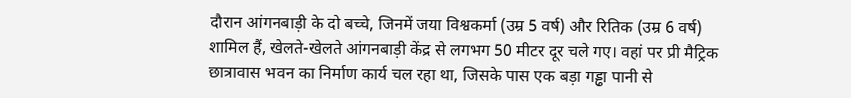दौरान आंगनबाड़ी के दो बच्चे, जिनमें जया विश्वकर्मा (उम्र 5 वर्ष) और रितिक (उम्र 6 वर्ष) शामिल हैं, खेलते-खेलते आंगनबाड़ी केंद्र से लगभग 50 मीटर दूर चले गए। वहां पर प्री मैट्रिक छात्रावास भवन का निर्माण कार्य चल रहा था, जिसके पास एक बड़ा गड्ढा पानी से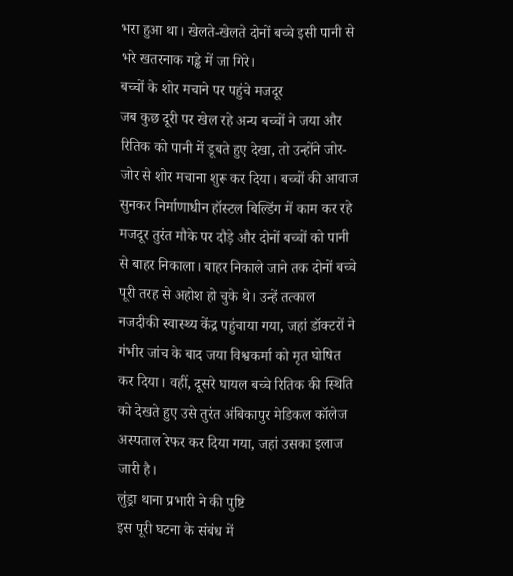भरा हुआ था। खेलते-खेलते दोनों बच्चे इसी पानी से भरे खतरनाक गड्ढे में जा गिरे।
बच्चों के शोर मचाने पर पहुंचे मजदूर
जब कुछ दूरी पर खेल रहे अन्य बच्चों ने जया और रितिक को पानी में डूबते हुए देखा, तो उन्होंने जोर-जोर से शोर मचाना शुरू कर दिया। बच्चों की आवाज सुनकर निर्माणाधीन हॉस्टल बिल्डिंग में काम कर रहे मजदूर तुरंत मौके पर दौड़े और दोनों बच्चों को पानी से बाहर निकाला। बाहर निकाले जाने तक दोनों बच्चे पूरी तरह से अहोश हो चुके थे। उन्हें तत्काल नजदीकी स्वास्थ्य केंद्र पहुंचाया गया, जहां डॉक्टरों ने गंभीर जांच के बाद जया विश्वकर्मा को मृत घोषित कर दिया। वहीं, दूसरे घायल बच्चे रितिक की स्थिति को देखते हुए उसे तुरंत अंबिकापुर मेडिकल कॉलेज अस्पताल रेफर कर दिया गया, जहां उसका इलाज जारी है।
लुंड्रा थाना प्रभारी ने की पुष्टि
इस पूरी घटना के संबंध में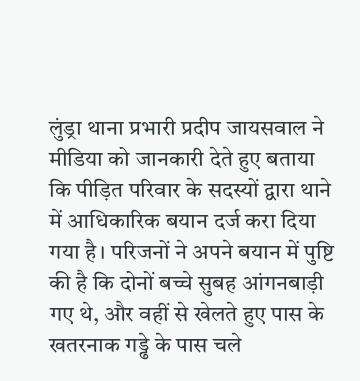लुंड्रा थाना प्रभारी प्रदीप जायसवाल ने मीडिया को जानकारी देते हुए बताया कि पीड़ित परिवार के सदस्यों द्वारा थाने में आधिकारिक बयान दर्ज करा दिया गया है। परिजनों ने अपने बयान में पुष्टि की है कि दोनों बच्चे सुबह आंगनबाड़ी गए थे, और वहीं से खेलते हुए पास के खतरनाक गड्ढे के पास चले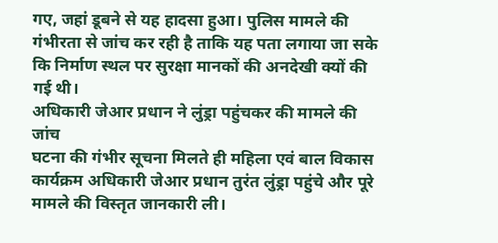गए, जहां डूबने से यह हादसा हुआ। पुलिस मामले की गंभीरता से जांच कर रही है ताकि यह पता लगाया जा सके कि निर्माण स्थल पर सुरक्षा मानकों की अनदेखी क्यों की गई थी।
अधिकारी जेआर प्रधान ने लुंड्रा पहुंचकर की मामले की जांच
घटना की गंभीर सूचना मिलते ही महिला एवं बाल विकास कार्यक्रम अधिकारी जेआर प्रधान तुरंत लुंड्रा पहुंचे और पूरे मामले की विस्तृत जानकारी ली।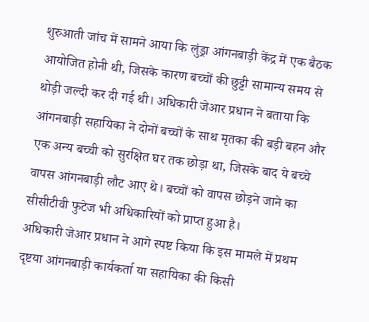शुरुआती जांच में सामने आया कि लुंड्रा आंगनबाड़ी केंद्र में एक बैठक आयोजित होनी थी, जिसके कारण बच्चों की छुट्टी सामान्य समय से थोड़ी जल्दी कर दी गई थी। अधिकारी जेआर प्रधान ने बताया कि आंगनबाड़ी सहायिका ने दोनों बच्चों के साथ मृतका की बड़ी बहन और एक अन्य बच्ची को सुरक्षित घर तक छोड़ा था, जिसके बाद ये बच्चे वापस आंगनबाड़ी लौट आए थे। बच्चों को वापस छोड़ने जाने का सीसीटीवी फुटेज भी अधिकारियों को प्राप्त हुआ है।
अधिकारी जेआर प्रधान ने आगे स्पष्ट किया कि इस मामले में प्रथम दृष्टया आंगनबाड़ी कार्यकर्ता या सहायिका की किसी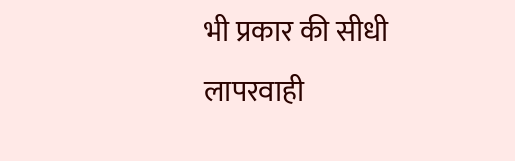भी प्रकार की सीधी लापरवाही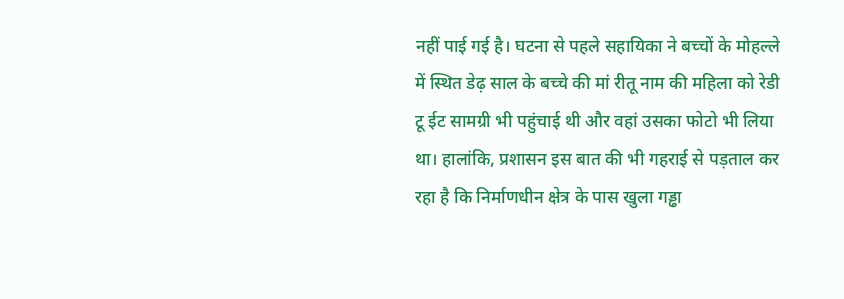नहीं पाई गई है। घटना से पहले सहायिका ने बच्चों के मोहल्ले में स्थित डेढ़ साल के बच्चे की मां रीतू नाम की महिला को रेडी टू ईट सामग्री भी पहुंचाई थी और वहां उसका फोटो भी लिया था। हालांकि, प्रशासन इस बात की भी गहराई से पड़ताल कर रहा है कि निर्माणधीन क्षेत्र के पास खुला गड्ढा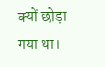क्यों छोड़ा गया था।